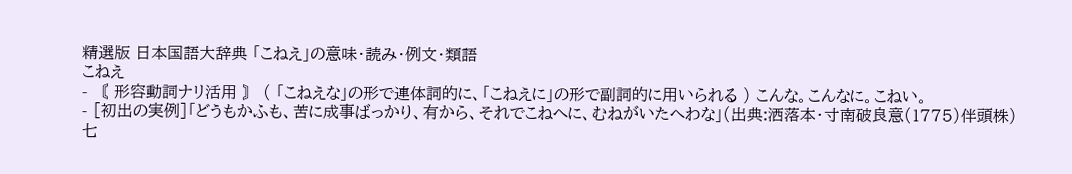精選版 日本国語大辞典 「こねえ」の意味・読み・例文・類語
こねえ
- 〘 形容動詞ナリ活用 〙 ( 「こねえな」の形で連体詞的に、「こねえに」の形で副詞的に用いられる ) こんな。こんなに。こねい。
- [初出の実例]「どうもかふも、苦に成事ばっかり、有から、それでこねへに、むねがいたへわな」(出典:洒落本・寸南破良意(1775)伴頭株)
七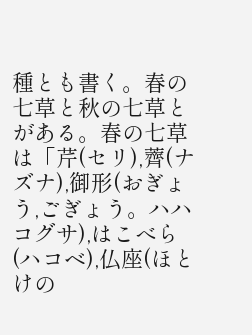種とも書く。春の七草と秋の七草とがある。春の七草は「芹(セリ),薺(ナズナ),御形(おぎょう,ごぎょう。ハハコグサ),はこべら(ハコベ),仏座(ほとけの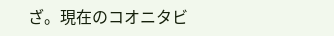ざ。現在のコオニタビ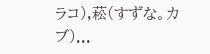ラコ),菘(すずな。カブ)...